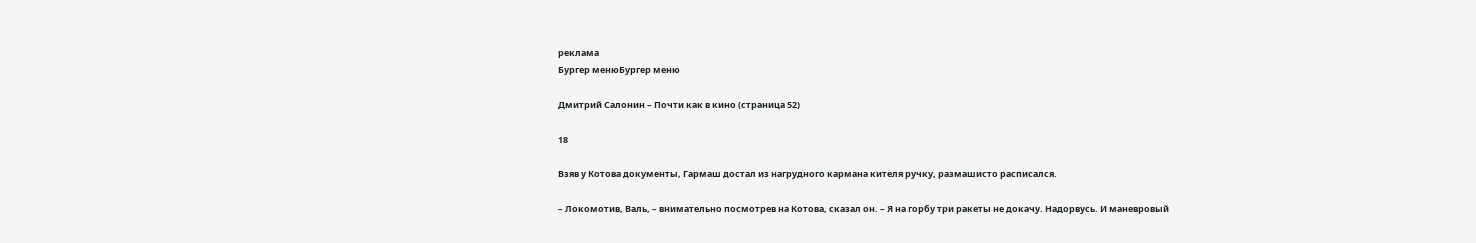реклама
Бургер менюБургер меню

Дмитрий Салонин – Почти как в кино (страница 52)

18

Взяв у Котова документы, Гармаш достал из нагрудного кармана кителя ручку, размашисто расписался.

– Локомотив, Валь, – внимательно посмотрев на Котова, сказал он. – Я на горбу три ракеты не докачу. Надорвусь. И маневровый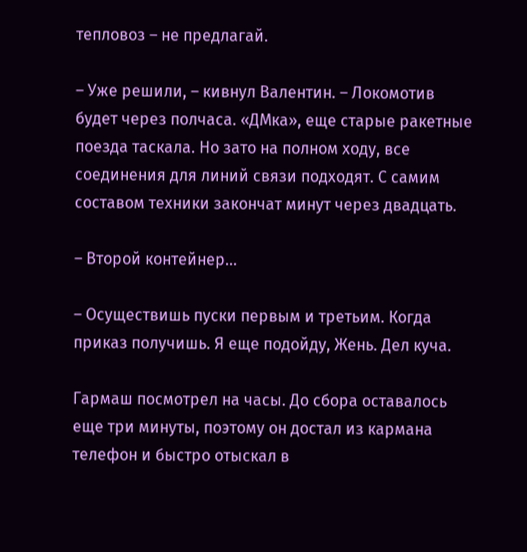тепловоз – не предлагай.

– Уже решили, – кивнул Валентин. – Локомотив будет через полчаса. «ДМка», еще старые ракетные поезда таскала. Но зато на полном ходу, все соединения для линий связи подходят. С самим составом техники закончат минут через двадцать.

– Второй контейнер…

– Осуществишь пуски первым и третьим. Когда приказ получишь. Я еще подойду, Жень. Дел куча.

Гармаш посмотрел на часы. До сбора оставалось еще три минуты, поэтому он достал из кармана телефон и быстро отыскал в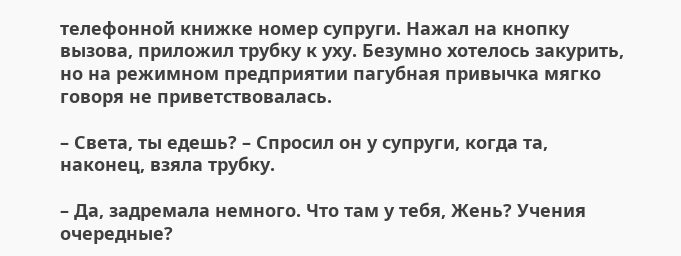телефонной книжке номер супруги. Нажал на кнопку вызова, приложил трубку к уху. Безумно хотелось закурить, но на режимном предприятии пагубная привычка мягко говоря не приветствовалась.

– Света, ты едешь? – Спросил он у супруги, когда та, наконец, взяла трубку.

– Да, задремала немного. Что там у тебя, Жень? Учения очередные?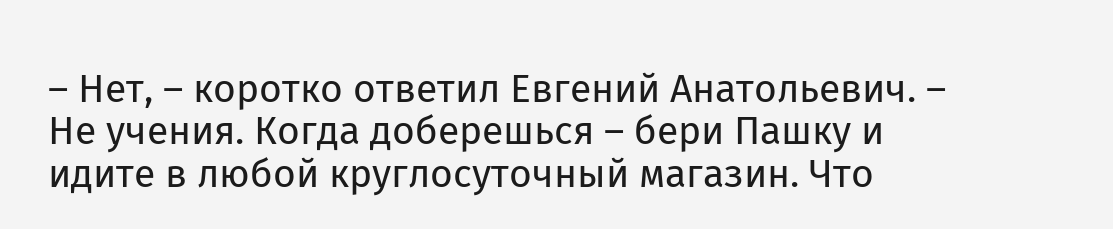– Нет, – коротко ответил Евгений Анатольевич. – Не учения. Когда доберешься – бери Пашку и идите в любой круглосуточный магазин. Что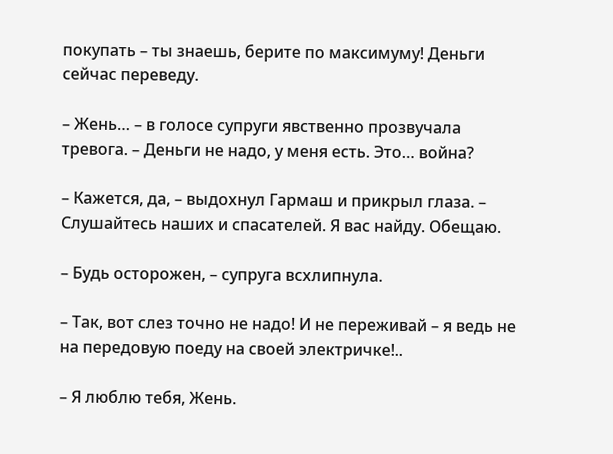покупать – ты знаешь, берите по максимуму! Деньги сейчас переведу.

– Жень… – в голосе супруги явственно прозвучала тревога. – Деньги не надо, у меня есть. Это… война?

– Кажется, да, – выдохнул Гармаш и прикрыл глаза. – Слушайтесь наших и спасателей. Я вас найду. Обещаю.

– Будь осторожен, – супруга всхлипнула.

– Так, вот слез точно не надо! И не переживай – я ведь не на передовую поеду на своей электричке!..

– Я люблю тебя, Жень.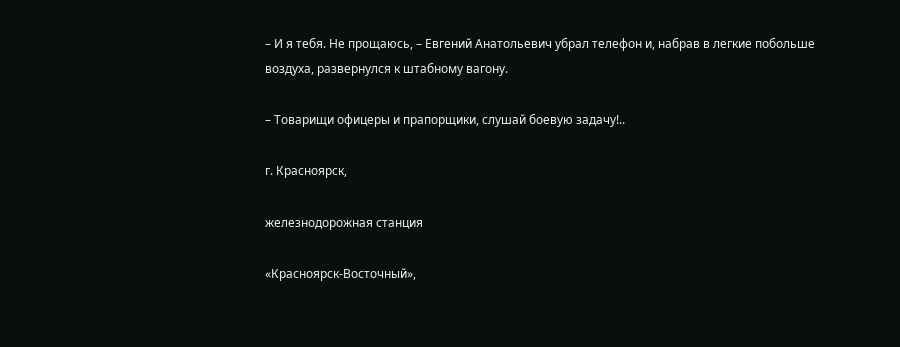– И я тебя. Не прощаюсь, – Евгений Анатольевич убрал телефон и, набрав в легкие побольше воздуха, развернулся к штабному вагону.

– Товарищи офицеры и прапорщики, слушай боевую задачу!..

г. Красноярск,

железнодорожная станция

«Красноярск-Восточный»,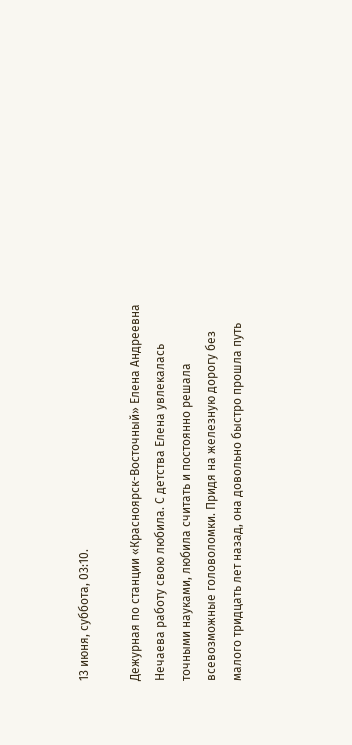13 июня, суббота, 03:10.

Дежурная по станции «Красноярск-Восточный» Елена Андреевна Нечаева работу свою любила. С детства Елена увлекалась точными науками, любила считать и постоянно решала всевозможные головоломки. Придя на железную дорогу без малого тридцать лет назад, она довольно быстро прошла путь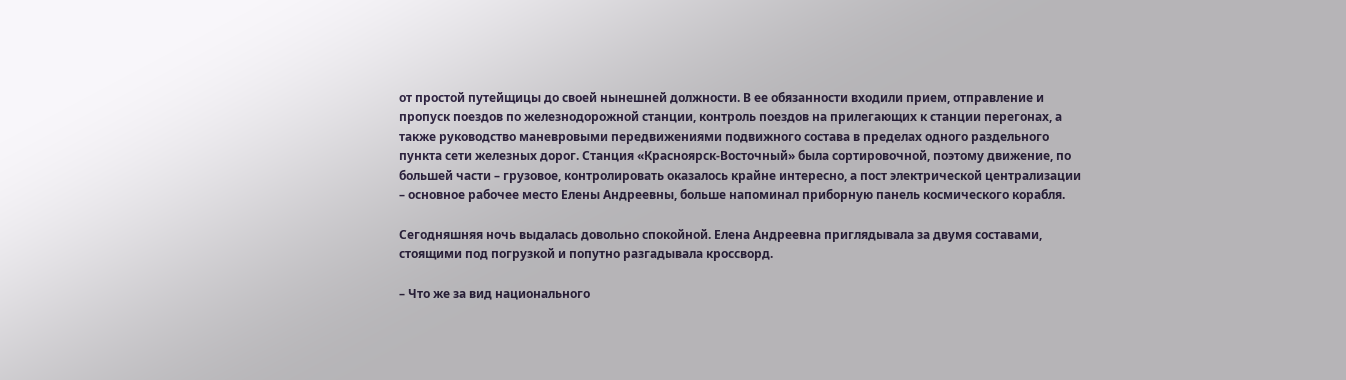от простой путейщицы до своей нынешней должности. В ее обязанности входили прием, отправление и пропуск поездов по железнодорожной станции, контроль поездов на прилегающих к станции перегонах, а также руководство маневровыми передвижениями подвижного состава в пределах одного раздельного пункта сети железных дорог. Станция «Красноярск-Восточный» была сортировочной, поэтому движение, по большей части – грузовое, контролировать оказалось крайне интересно, а пост электрической централизации – основное рабочее место Елены Андреевны, больше напоминал приборную панель космического корабля.

Сегодняшняя ночь выдалась довольно спокойной. Елена Андреевна приглядывала за двумя составами, стоящими под погрузкой и попутно разгадывала кроссворд.

– Что же за вид национального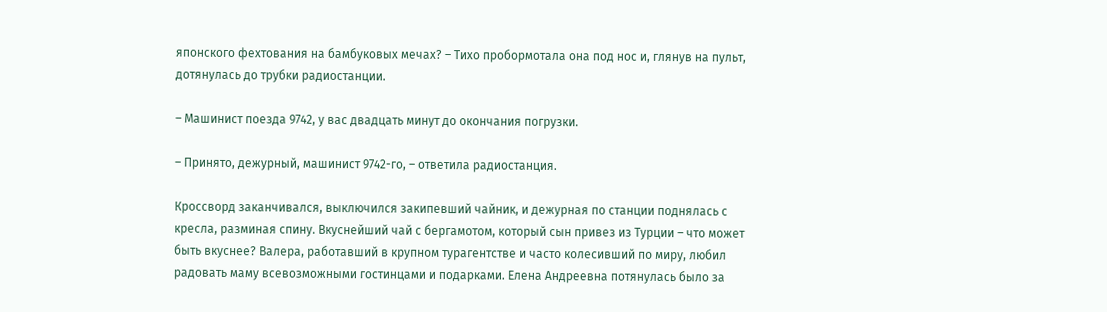японского фехтования на бамбуковых мечах? – Тихо пробормотала она под нос и, глянув на пульт, дотянулась до трубки радиостанции.

– Машинист поезда 9742, у вас двадцать минут до окончания погрузки.

– Принято, дежурный, машинист 9742-го, – ответила радиостанция.

Кроссворд заканчивался, выключился закипевший чайник, и дежурная по станции поднялась с кресла, разминая спину. Вкуснейший чай с бергамотом, который сын привез из Турции – что может быть вкуснее? Валера, работавший в крупном турагентстве и часто колесивший по миру, любил радовать маму всевозможными гостинцами и подарками. Елена Андреевна потянулась было за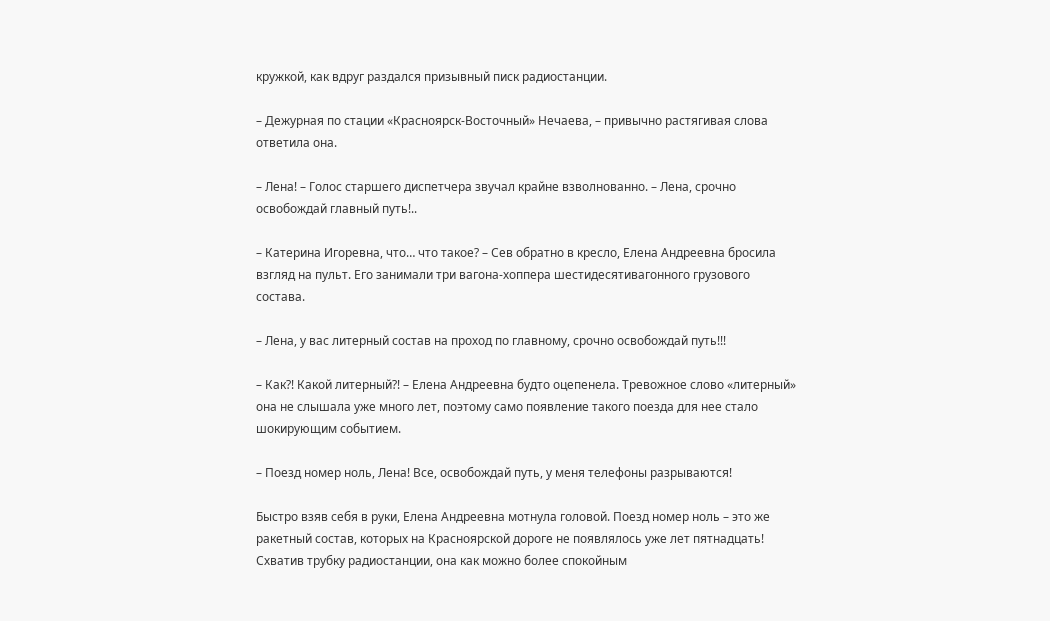кружкой, как вдруг раздался призывный писк радиостанции.

– Дежурная по стации «Красноярск-Восточный» Нечаева, – привычно растягивая слова ответила она.

– Лена! – Голос старшего диспетчера звучал крайне взволнованно. – Лена, срочно освобождай главный путь!..

– Катерина Игоревна, что… что такое? – Сев обратно в кресло, Елена Андреевна бросила взгляд на пульт. Его занимали три вагона-хоппера шестидесятивагонного грузового состава.

– Лена, у вас литерный состав на проход по главному, срочно освобождай путь!!!

– Как?! Какой литерный?! – Елена Андреевна будто оцепенела. Тревожное слово «литерный» она не слышала уже много лет, поэтому само появление такого поезда для нее стало шокирующим событием.

– Поезд номер ноль, Лена! Все, освобождай путь, у меня телефоны разрываются!

Быстро взяв себя в руки, Елена Андреевна мотнула головой. Поезд номер ноль – это же ракетный состав, которых на Красноярской дороге не появлялось уже лет пятнадцать! Схватив трубку радиостанции, она как можно более спокойным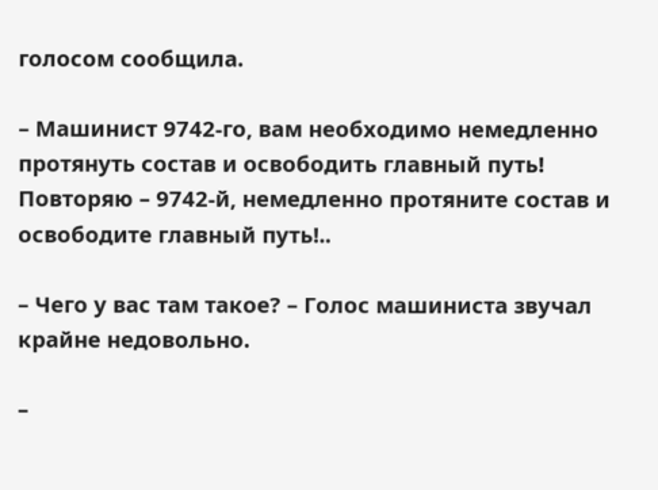голосом сообщила.

– Машинист 9742-го, вам необходимо немедленно протянуть состав и освободить главный путь! Повторяю – 9742-й, немедленно протяните состав и освободите главный путь!..

– Чего у вас там такое? – Голос машиниста звучал крайне недовольно.

–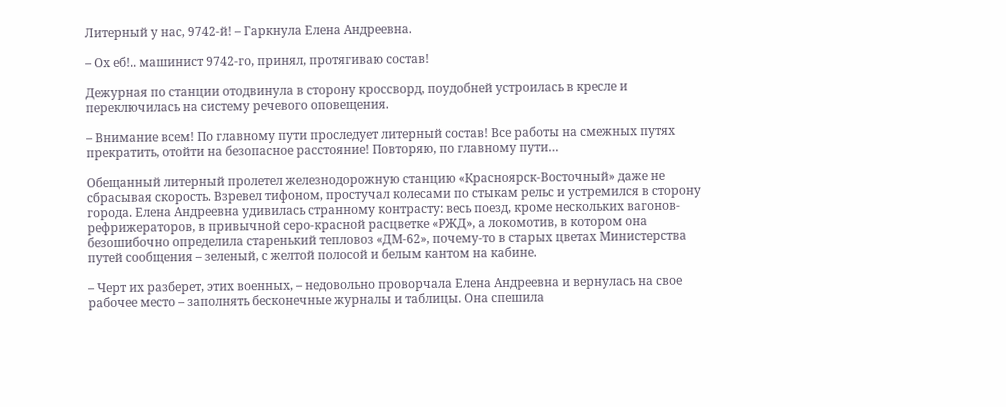Литерный у нас, 9742-й! – Гаркнула Елена Андреевна.

– Ох еб!.. машинист 9742-го, принял, протягиваю состав!

Дежурная по станции отодвинула в сторону кроссворд, поудобней устроилась в кресле и переключилась на систему речевого оповещения.

– Внимание всем! По главному пути проследует литерный состав! Все работы на смежных путях прекратить, отойти на безопасное расстояние! Повторяю, по главному пути…

Обещанный литерный пролетел железнодорожную станцию «Красноярск-Восточный» даже не сбрасывая скорость. Взревел тифоном, простучал колесами по стыкам рельс и устремился в сторону города. Елена Андреевна удивилась странному контрасту: весь поезд, кроме нескольких вагонов-рефрижераторов, в привычной серо-красной расцветке «РЖД», а локомотив, в котором она безошибочно определила старенький тепловоз «ДМ-62», почему-то в старых цветах Министерства путей сообщения – зеленый, с желтой полосой и белым кантом на кабине.

– Черт их разберет, этих военных, – недовольно проворчала Елена Андреевна и вернулась на свое рабочее место – заполнять бесконечные журналы и таблицы. Она спешила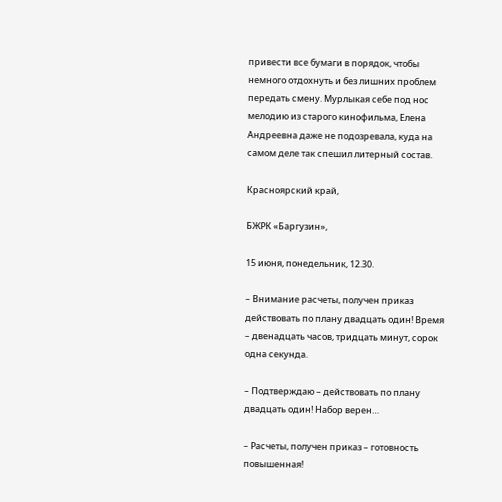привести все бумаги в порядок, чтобы немного отдохнуть и без лишних проблем передать смену. Мурлыкая себе под нос мелодию из старого кинофильма, Елена Андреевна даже не подозревала, куда на самом деле так спешил литерный состав.

Красноярский край,

БЖРК «Баргузин»,

15 июня, понедельник, 12.30.

– Внимание расчеты, получен приказ действовать по плану двадцать один! Время – двенадцать часов, тридцать минут, сорок одна секунда.

– Подтверждаю – действовать по плану двадцать один! Набор верен…

– Расчеты, получен приказ – готовность повышенная!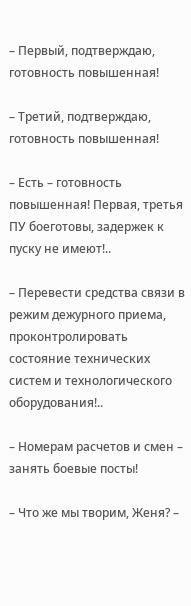– Первый, подтверждаю, готовность повышенная!

– Третий, подтверждаю, готовность повышенная!

– Есть – готовность повышенная! Первая, третья ПУ боеготовы, задержек к пуску не имеют!..

– Перевести средства связи в режим дежурного приема, проконтролировать состояние технических систем и технологического оборудования!..

– Номерам расчетов и смен – занять боевые посты!

– Что же мы творим, Женя? –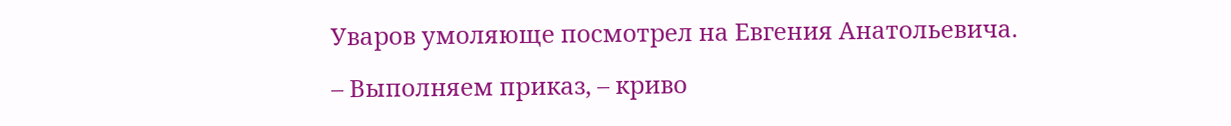Уваров умоляюще посмотрел на Евгения Анатольевича.

– Выполняем приказ, – криво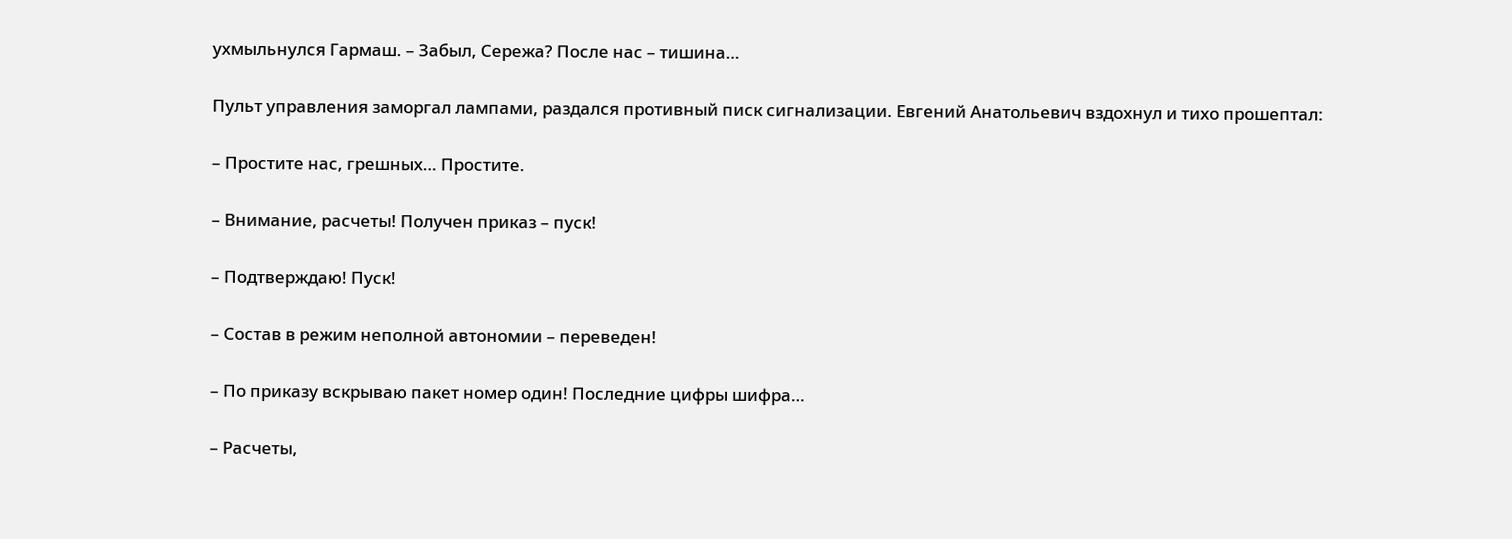ухмыльнулся Гармаш. – Забыл, Сережа? После нас – тишина…

Пульт управления заморгал лампами, раздался противный писк сигнализации. Евгений Анатольевич вздохнул и тихо прошептал:

– Простите нас, грешных… Простите.

– Внимание, расчеты! Получен приказ – пуск!

– Подтверждаю! Пуск!

– Состав в режим неполной автономии – переведен!

– По приказу вскрываю пакет номер один! Последние цифры шифра…

– Расчеты,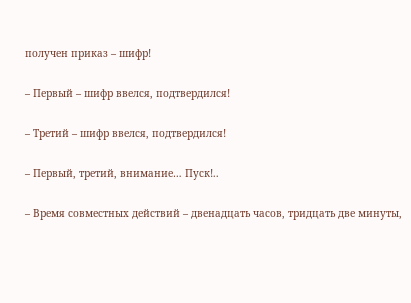получен приказ – шифр!

– Первый – шифр ввелся, подтвердился!

– Третий – шифр ввелся, подтвердился!

– Первый, третий, внимание… Пуск!..

– Время совместных действий – двенадцать часов, тридцать две минуты,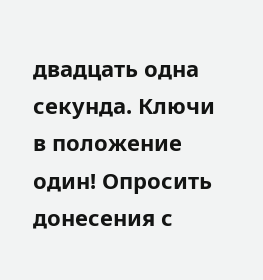двадцать одна секунда. Ключи в положение один! Опросить донесения с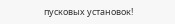пусковых установок!